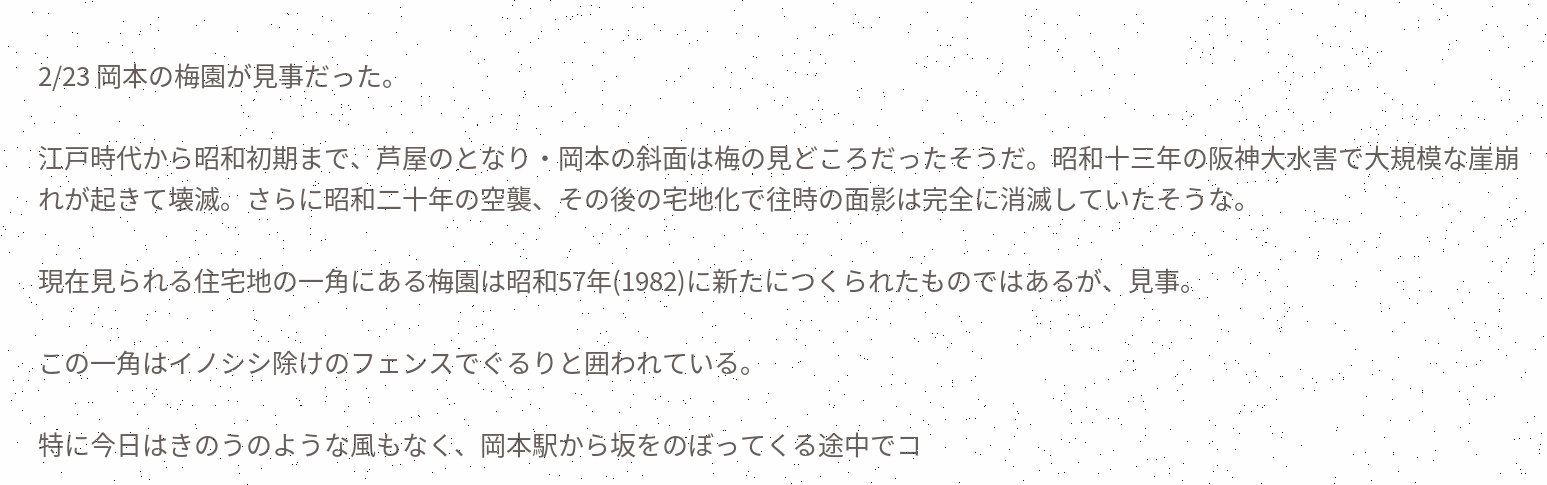2/23 岡本の梅園が見事だった。

江戸時代から昭和初期まで、芦屋のとなり・岡本の斜面は梅の見どころだったそうだ。昭和十三年の阪神大水害で大規模な崖崩れが起きて壊滅。さらに昭和二十年の空襲、その後の宅地化で往時の面影は完全に消滅していたそうな。

現在見られる住宅地の一角にある梅園は昭和57年(1982)に新たにつくられたものではあるが、見事。

この一角はイノシシ除けのフェンスでぐるりと囲われている。

特に今日はきのうのような風もなく、岡本駅から坂をのぼってくる途中でコ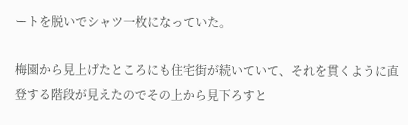ートを脱いでシャツ一枚になっていた。

梅園から見上げたところにも住宅街が続いていて、それを貫くように直登する階段が見えたのでその上から見下ろすと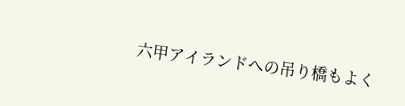六甲アイランドへの吊り橋もよく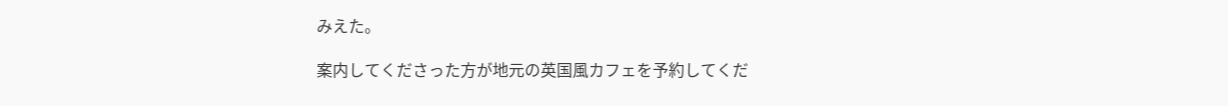みえた。

案内してくださった方が地元の英国風カフェを予約してくだ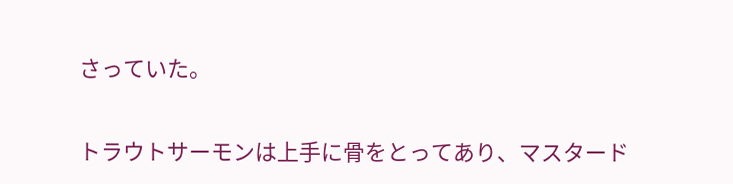さっていた。

トラウトサーモンは上手に骨をとってあり、マスタード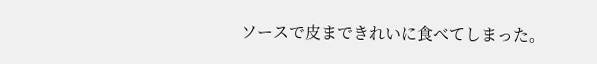ソースで皮まできれいに食べてしまった。